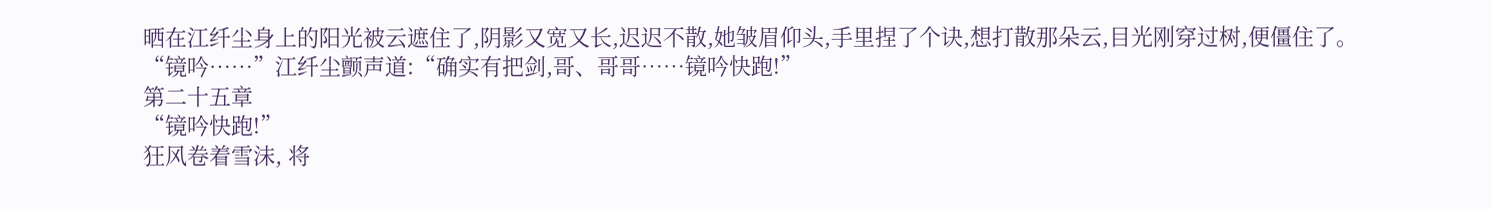晒在江纤尘身上的阳光被云遮住了,阴影又宽又长,迟迟不散,她皱眉仰头,手里捏了个诀,想打散那朵云,目光刚穿过树,便僵住了。
“镜吟……”江纤尘颤声道:“确实有把剑,哥、哥哥……镜吟快跑!”
第二十五章
“镜吟快跑!”
狂风卷着雪沫, 将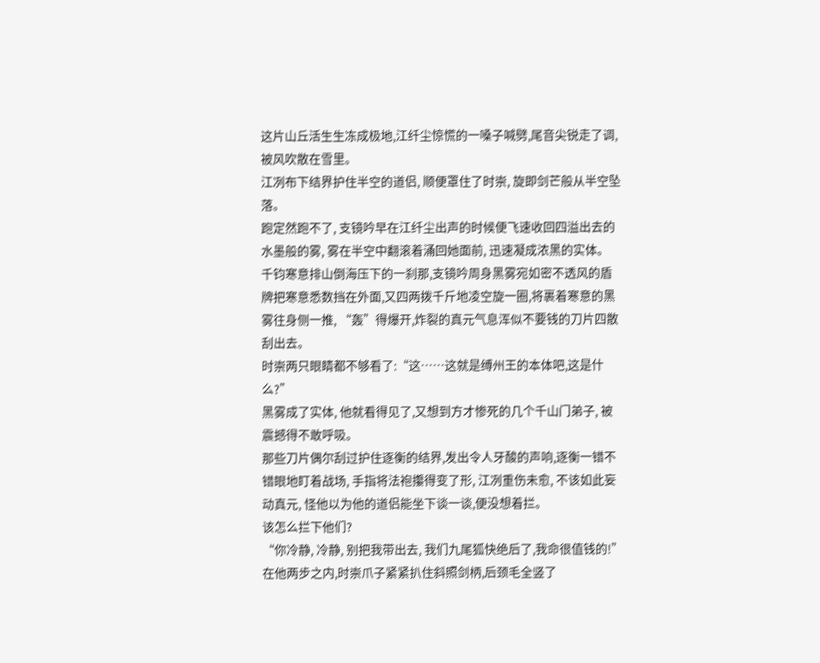这片山丘活生生冻成极地,江纤尘惊慌的一嗓子喊劈,尾音尖锐走了调,被风吹散在雪里。
江冽布下结界护住半空的道侣, 顺便罩住了时崇, 旋即剑芒般从半空坠落。
跑定然跑不了, 支镜吟早在江纤尘出声的时候便飞速收回四溢出去的水墨般的雾, 雾在半空中翻滚着涌回她面前, 迅速凝成浓黑的实体。
千钧寒意排山倒海压下的一刹那,支镜吟周身黑雾宛如密不透风的盾牌把寒意悉数挡在外面,又四两拨千斤地凌空旋一圈,将裹着寒意的黑雾往身侧一推, “轰”得爆开,炸裂的真元气息浑似不要钱的刀片四散刮出去。
时崇两只眼睛都不够看了:“这……这就是缚州王的本体吧,这是什么?”
黑雾成了实体, 他就看得见了,又想到方才惨死的几个千山门弟子, 被震撼得不敢呼吸。
那些刀片偶尔刮过护住逐衡的结界,发出令人牙酸的声响,逐衡一错不错眼地盯着战场, 手指将法袍攥得变了形, 江冽重伤未愈, 不该如此妄动真元, 怪他以为他的道侣能坐下谈一谈,便没想着拦。
该怎么拦下他们?
“你冷静, 冷静, 别把我带出去, 我们九尾狐快绝后了,我命很值钱的!”
在他两步之内,时崇爪子紧紧扒住斜照剑柄,后颈毛全竖了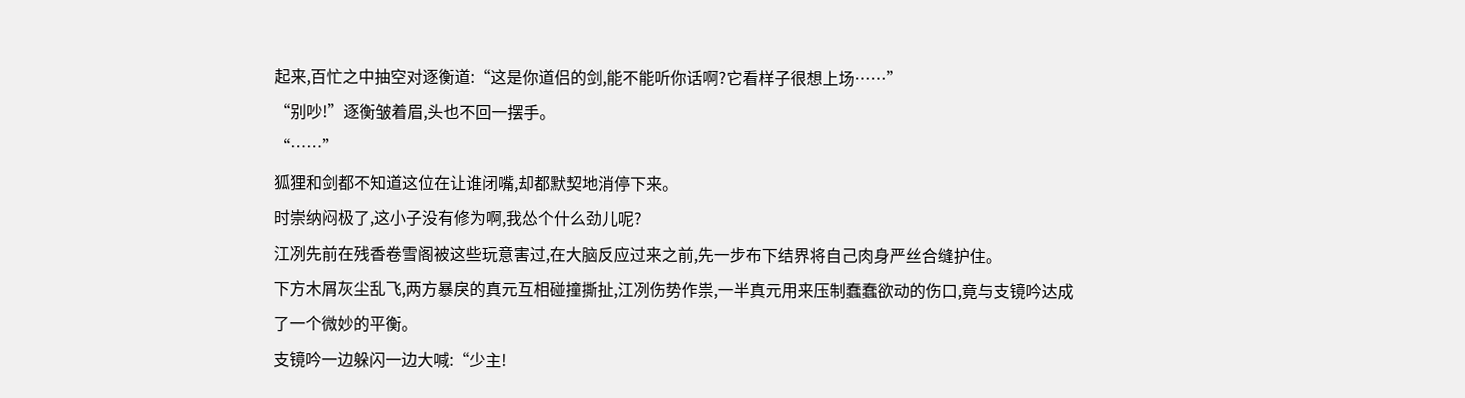起来,百忙之中抽空对逐衡道:“这是你道侣的剑,能不能听你话啊?它看样子很想上场……”
“别吵!”逐衡皱着眉,头也不回一摆手。
“……”
狐狸和剑都不知道这位在让谁闭嘴,却都默契地消停下来。
时崇纳闷极了,这小子没有修为啊,我怂个什么劲儿呢?
江冽先前在残香卷雪阁被这些玩意害过,在大脑反应过来之前,先一步布下结界将自己肉身严丝合缝护住。
下方木屑灰尘乱飞,两方暴戾的真元互相碰撞撕扯,江冽伤势作祟,一半真元用来压制蠢蠢欲动的伤口,竟与支镜吟达成了一个微妙的平衡。
支镜吟一边躲闪一边大喊:“少主!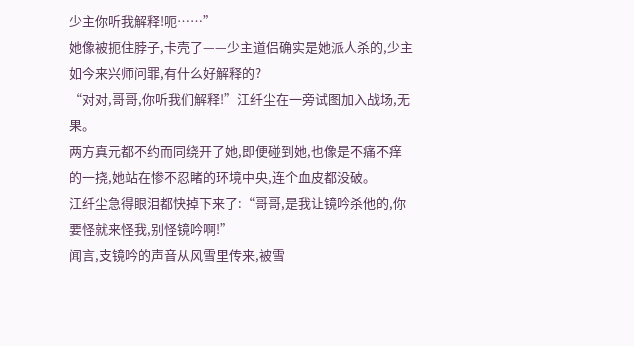少主你听我解释!呃……”
她像被扼住脖子,卡壳了——少主道侣确实是她派人杀的,少主如今来兴师问罪,有什么好解释的?
“对对,哥哥,你听我们解释!”江纤尘在一旁试图加入战场,无果。
两方真元都不约而同绕开了她,即便碰到她,也像是不痛不痒的一挠,她站在惨不忍睹的环境中央,连个血皮都没破。
江纤尘急得眼泪都快掉下来了:“哥哥,是我让镜吟杀他的,你要怪就来怪我,别怪镜吟啊!”
闻言,支镜吟的声音从风雪里传来,被雪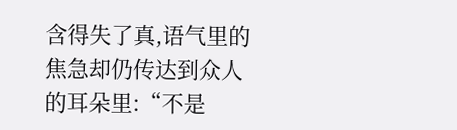含得失了真,语气里的焦急却仍传达到众人的耳朵里:“不是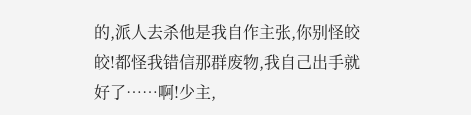的,派人去杀他是我自作主张,你别怪皎皎!都怪我错信那群废物,我自己出手就好了……啊!少主,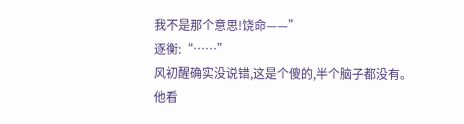我不是那个意思!饶命——”
逐衡:“……”
风初醒确实没说错,这是个傻的,半个脑子都没有。
他看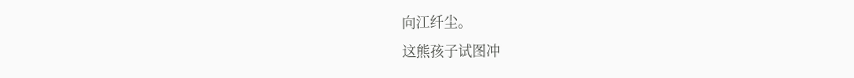向江纤尘。
这熊孩子试图冲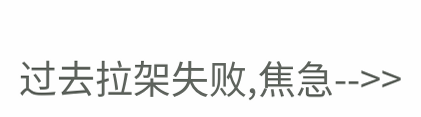过去拉架失败,焦急-->>